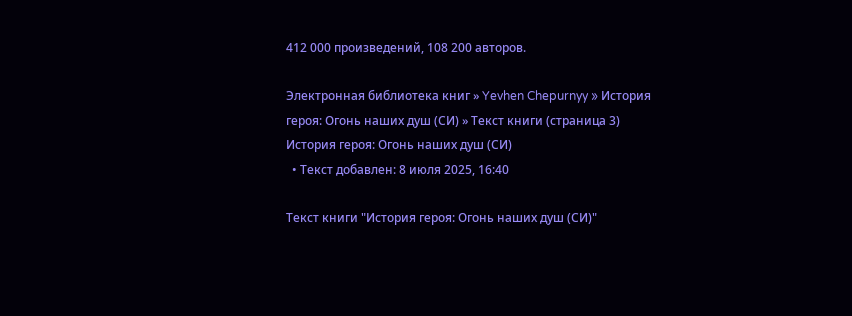412 000 произведений, 108 200 авторов.

Электронная библиотека книг » Yevhen Chepurnyy » История героя: Огонь наших душ (СИ) » Текст книги (страница 3)
История героя: Огонь наших душ (СИ)
  • Текст добавлен: 8 июля 2025, 16:40

Текст книги "История героя: Огонь наших душ (СИ)"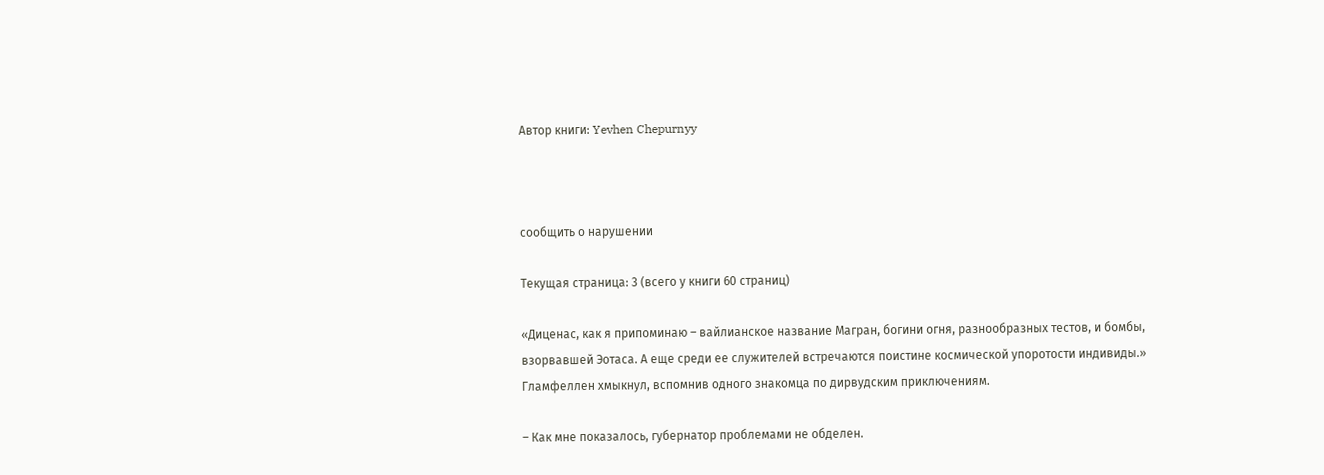Автор книги: Yevhen Chepurnyy



сообщить о нарушении

Текущая страница: 3 (всего у книги 60 страниц)

«Диценас, как я припоминаю – вайлианское название Магран, богини огня, разнообразных тестов, и бомбы, взорвавшей Эотаса. А еще среди ее служителей встречаются поистине космической упоротости индивиды.» Гламфеллен хмыкнул, вспомнив одного знакомца по дирвудским приключениям.

– Как мне показалось, губернатор проблемами не обделен.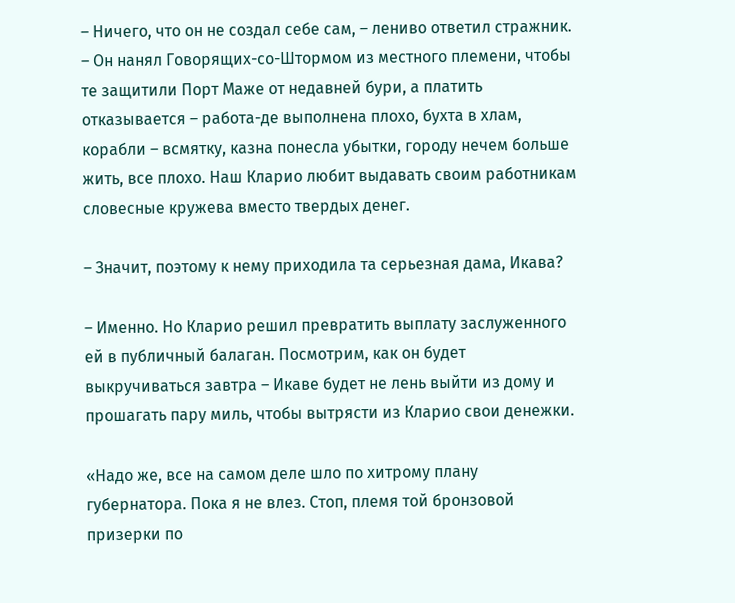– Ничего, что он не создал себе сам, – лениво ответил стражник. – Он нанял Говорящих-со-Штормом из местного племени, чтобы те защитили Порт Маже от недавней бури, а платить отказывается – работа-де выполнена плохо, бухта в хлам, корабли – всмятку, казна понесла убытки, городу нечем больше жить, все плохо. Наш Кларио любит выдавать своим работникам словесные кружева вместо твердых денег.

– Значит, поэтому к нему приходила та серьезная дама, Икава?

– Именно. Но Кларио решил превратить выплату заслуженного ей в публичный балаган. Посмотрим, как он будет выкручиваться завтра – Икаве будет не лень выйти из дому и прошагать пару миль, чтобы вытрясти из Кларио свои денежки.

«Надо же, все на самом деле шло по хитрому плану губернатора. Пока я не влез. Стоп, племя той бронзовой призерки по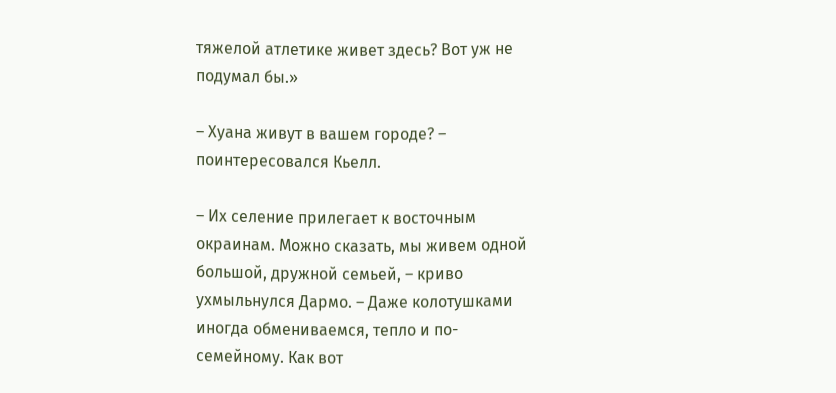тяжелой атлетике живет здесь? Вот уж не подумал бы.»

– Хуана живут в вашем городе? – поинтересовался Кьелл.

– Их селение прилегает к восточным окраинам. Можно сказать, мы живем одной большой, дружной семьей, – криво ухмыльнулся Дармо. – Даже колотушками иногда обмениваемся, тепло и по-семейному. Как вот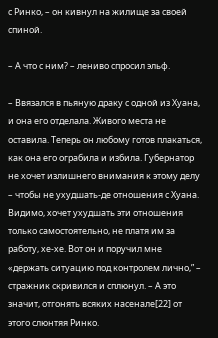с Ринко, – он кивнул на жилище за своей спиной.

– А что с ним? – лениво спросил эльф.

– Ввязался в пьяную драку с одной из Хуана, и она его отделала. Живого места не оставила. Теперь он любому готов плакаться, как она его ограбила и избила. Губернатор не хочет излишнего внимания к этому делу – чтобы не ухудшать-де отношения с Хуана. Видимо, хочет ухудшать эти отношения только самостоятельно, не платя им за работу, хе-хе. Вот он и поручил мне «держать ситуацию под контролем лично,” – стражник скривился и сплюнул. – А это значит, отгонять всяких насенале[22] от этого слюнтяя Ринко.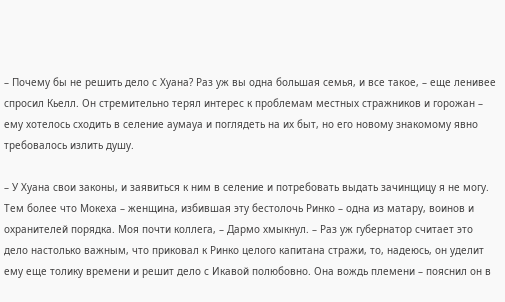– Почему бы не решить дело с Хуана? Раз уж вы одна большая семья, и все такое, – еще ленивее спросил Кьелл. Он стремительно терял интерес к проблемам местных стражников и горожан – ему хотелось сходить в селение аумауа и поглядеть на их быт, но его новому знакомому явно требовалось излить душу.

– У Хуана свои законы, и заявиться к ним в селение и потребовать выдать зачинщицу я не могу. Тем более что Мокеха – женщина, избившая эту бестолочь Ринко – одна из матару, воинов и охранителей порядка. Моя почти коллега, – Дармо хмыкнул. – Раз уж губернатор считает это дело настолько важным, что приковал к Ринко целого капитана стражи, то, надеюсь, он уделит ему еще толику времени и решит дело с Икавой полюбовно. Она вождь племени – пояснил он в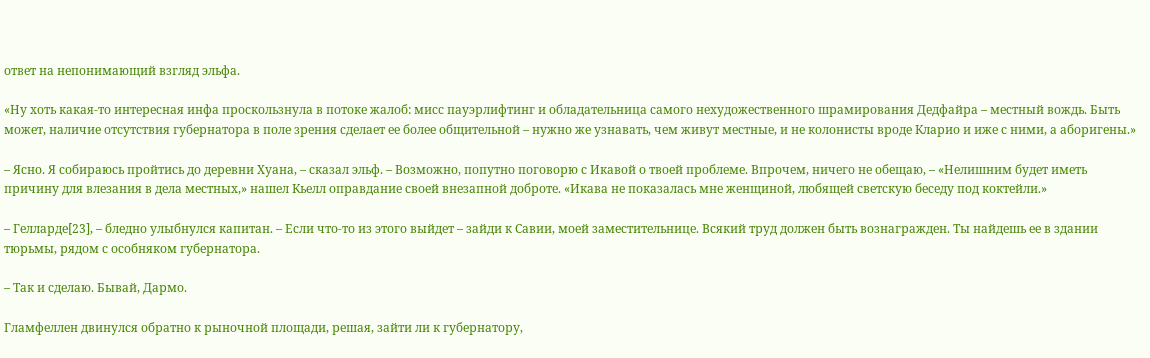ответ на непонимающий взгляд эльфа.

«Ну хоть какая-то интересная инфа проскользнула в потоке жалоб: мисс пауэрлифтинг и обладательница самого нехудожественного шрамирования Дедфайра – местный вождь. Быть может, наличие отсутствия губернатора в поле зрения сделает ее более общительной – нужно же узнавать, чем живут местные, и не колонисты вроде Кларио и иже с ними, а аборигены.»

– Ясно. Я собираюсь пройтись до деревни Хуана, – сказал эльф. – Возможно, попутно поговорю с Икавой о твоей проблеме. Впрочем, ничего не обещаю, – «Нелишним будет иметь причину для влезания в дела местных,» нашел Кьелл оправдание своей внезапной доброте. «Икава не показалась мне женщиной, любящей светскую беседу под коктейли.»

– Гелларде[23], – бледно улыбнулся капитан. – Если что-то из этого выйдет – зайди к Савии, моей заместительнице. Всякий труд должен быть вознагражден. Ты найдешь ее в здании тюрьмы, рядом с особняком губернатора.

– Так и сделаю. Бывай, Дармо.

Гламфеллен двинулся обратно к рыночной площади, решая, зайти ли к губернатору,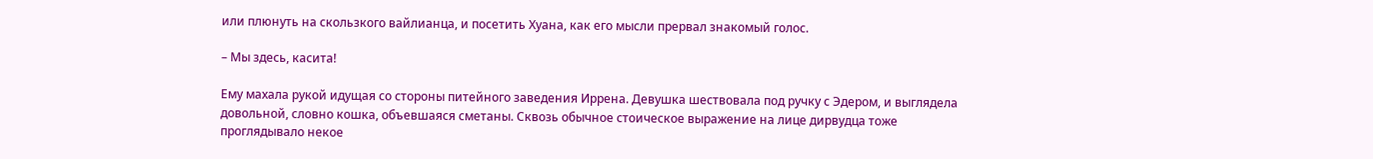или плюнуть на скользкого вайлианца, и посетить Хуана, как его мысли прервал знакомый голос.

– Мы здесь, касита!

Ему махала рукой идущая со стороны питейного заведения Иррена. Девушка шествовала под ручку с Эдером, и выглядела довольной, словно кошка, объевшаяся сметаны. Сквозь обычное стоическое выражение на лице дирвудца тоже проглядывало некое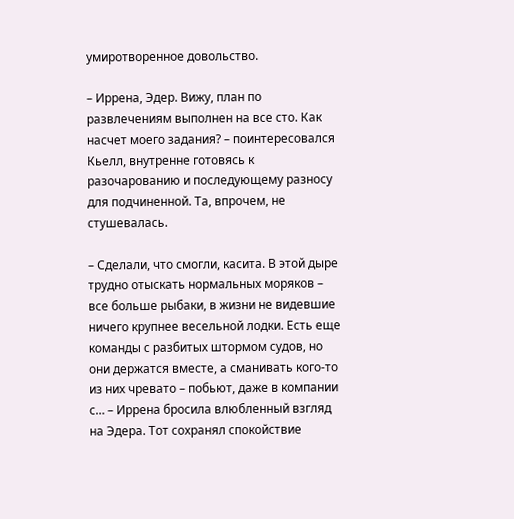умиротворенное довольство.

– Иррена, Эдер. Вижу, план по развлечениям выполнен на все сто. Как насчет моего задания? – поинтересовался Кьелл, внутренне готовясь к разочарованию и последующему разносу для подчиненной. Та, впрочем, не стушевалась.

– Сделали, что смогли, касита. В этой дыре трудно отыскать нормальных моряков – все больше рыбаки, в жизни не видевшие ничего крупнее весельной лодки. Есть еще команды с разбитых штормом судов, но они держатся вместе, а сманивать кого-то из них чревато – побьют, даже в компании с… – Иррена бросила влюбленный взгляд на Эдера. Тот сохранял спокойствие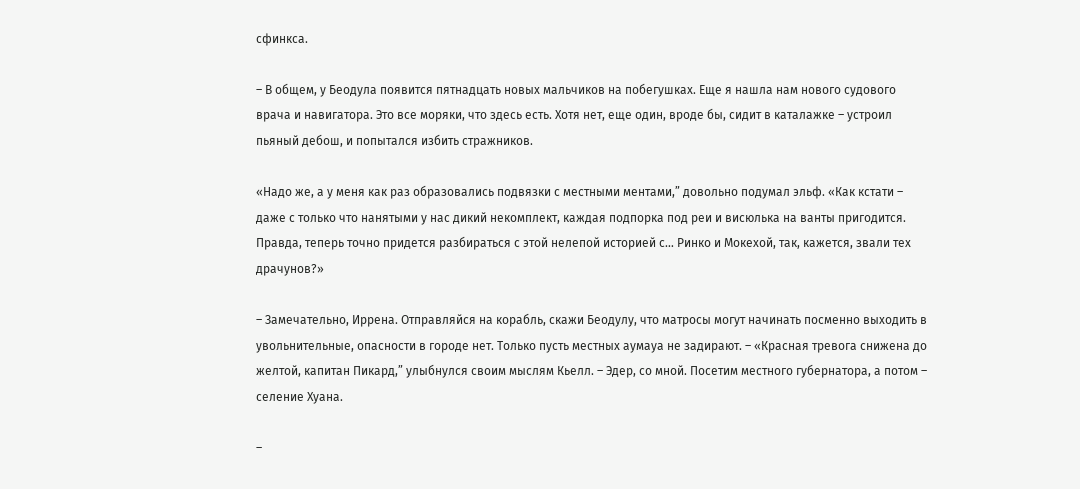сфинкса.

– В общем, у Беодула появится пятнадцать новых мальчиков на побегушках. Еще я нашла нам нового судового врача и навигатора. Это все моряки, что здесь есть. Хотя нет, еще один, вроде бы, сидит в каталажке – устроил пьяный дебош, и попытался избить стражников.

«Надо же, а у меня как раз образовались подвязки с местными ментами,” довольно подумал эльф. «Как кстати – даже с только что нанятыми у нас дикий некомплект, каждая подпорка под реи и висюлька на ванты пригодится. Правда, теперь точно придется разбираться с этой нелепой историей с… Ринко и Мокехой, так, кажется, звали тех драчунов?»

– Замечательно, Иррена. Отправляйся на корабль, скажи Беодулу, что матросы могут начинать посменно выходить в увольнительные, опасности в городе нет. Только пусть местных аумауа не задирают. – «Красная тревога снижена до желтой, капитан Пикард,” улыбнулся своим мыслям Кьелл. – Эдер, со мной. Посетим местного губернатора, а потом – селение Хуана.

–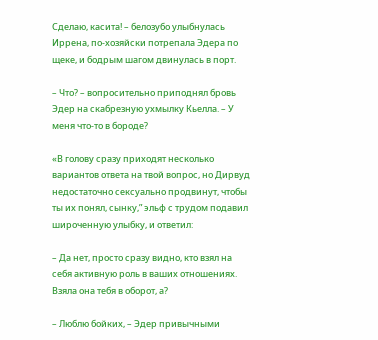Сделаю, касита! – белозубо улыбнулась Иррена, по-хозяйски потрепала Эдера по щеке, и бодрым шагом двинулась в порт.

– Что? – вопросительно приподнял бровь Эдер на скабрезную ухмылку Кьелла. – У меня что-то в бороде?

«В голову сразу приходят несколько вариантов ответа на твой вопрос, но Дирвуд недостаточно сексуально продвинут, чтобы ты их понял, сынку,” эльф с трудом подавил широченную улыбку, и ответил:

– Да нет, просто сразу видно, кто взял на себя активную роль в ваших отношениях. Взяла она тебя в оборот, а?

– Люблю бойких, – Эдер привычными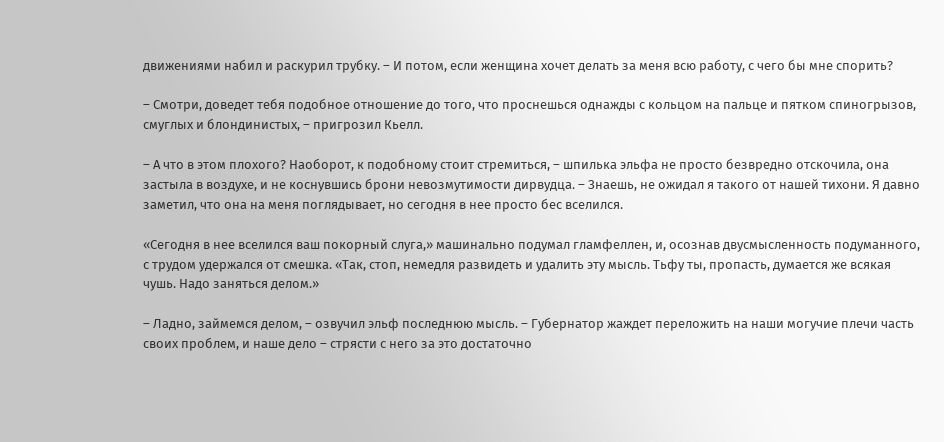движениями набил и раскурил трубку. – И потом, если женщина хочет делать за меня всю работу, с чего бы мне спорить?

– Смотри, доведет тебя подобное отношение до того, что проснешься однажды с кольцом на пальце и пятком спиногрызов, смуглых и блондинистых, – пригрозил Кьелл.

– А что в этом плохого? Наоборот, к подобному стоит стремиться, – шпилька эльфа не просто безвредно отскочила, она застыла в воздухе, и не коснувшись брони невозмутимости дирвудца. – Знаешь, не ожидал я такого от нашей тихони. Я давно заметил, что она на меня поглядывает, но сегодня в нее просто бес вселился.

«Сегодня в нее вселился ваш покорный слуга,» машинально подумал гламфеллен, и, осознав двусмысленность подуманного, с трудом удержался от смешка. «Так, стоп, немедля развидеть и удалить эту мысль. Тьфу ты, пропасть, думается же всякая чушь. Надо заняться делом.»

– Ладно, займемся делом, – озвучил эльф последнюю мысль. – Губернатор жаждет переложить на наши могучие плечи часть своих проблем, и наше дело – стрясти с него за это достаточно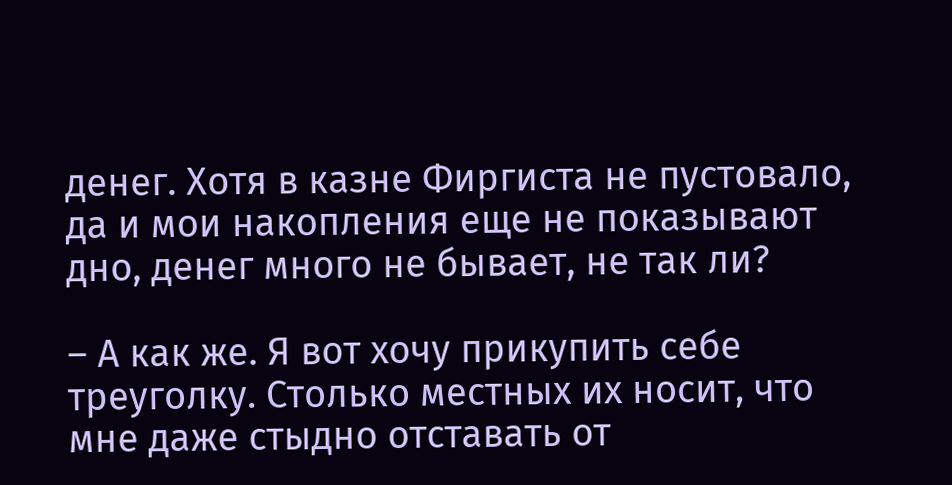денег. Хотя в казне Фиргиста не пустовало, да и мои накопления еще не показывают дно, денег много не бывает, не так ли?

– А как же. Я вот хочу прикупить себе треуголку. Столько местных их носит, что мне даже стыдно отставать от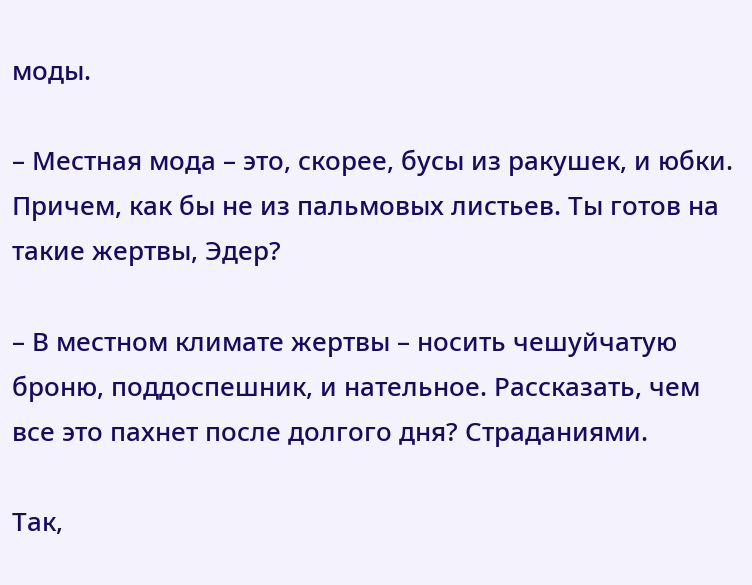моды.

– Местная мода – это, скорее, бусы из ракушек, и юбки. Причем, как бы не из пальмовых листьев. Ты готов на такие жертвы, Эдер?

– В местном климате жертвы – носить чешуйчатую броню, поддоспешник, и нательное. Рассказать, чем все это пахнет после долгого дня? Страданиями.

Так,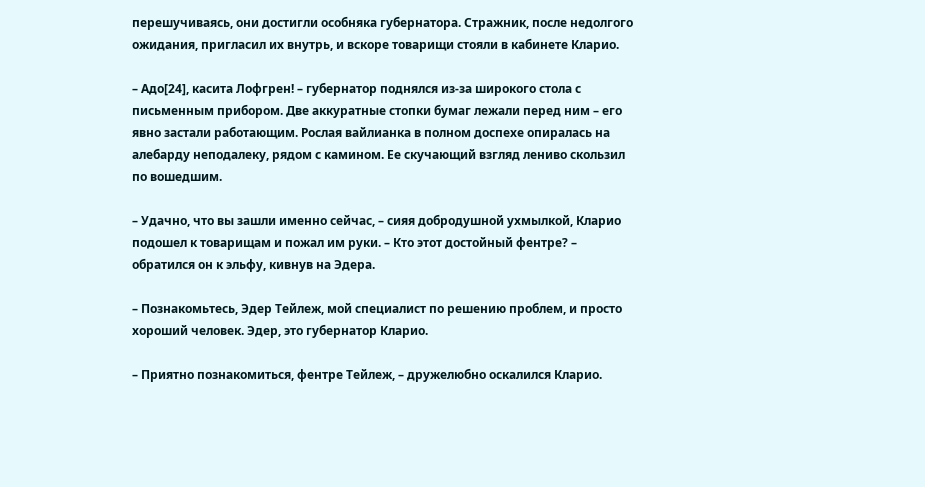перешучиваясь, они достигли особняка губернатора. Стражник, после недолгого ожидания, пригласил их внутрь, и вскоре товарищи стояли в кабинете Кларио.

– Адо[24], касита Лофгрен! – губернатор поднялся из-за широкого стола с письменным прибором. Две аккуратные стопки бумаг лежали перед ним – его явно застали работающим. Рослая вайлианка в полном доспехе опиралась на алебарду неподалеку, рядом с камином. Ее скучающий взгляд лениво скользил по вошедшим.

– Удачно, что вы зашли именно сейчас, – сияя добродушной ухмылкой, Кларио подошел к товарищам и пожал им руки. – Кто этот достойный фентре? – обратился он к эльфу, кивнув на Эдера.

– Познакомьтесь, Эдер Тейлеж, мой специалист по решению проблем, и просто хороший человек. Эдер, это губернатор Кларио.

– Приятно познакомиться, фентре Тейлеж, – дружелюбно оскалился Кларио.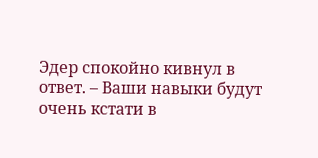Эдер спокойно кивнул в ответ. – Ваши навыки будут очень кстати в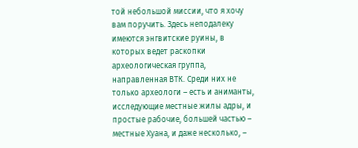той небольшой миссии, что я хочу вам поручить. Здесь неподалеку имеются энгвитские руины, в которых ведет раскопки археологическая группа, направленная ВТК. Среди них не только археологи – есть и аниманты, исследующие местные жилы адры, и простые рабочие, большей частью – местные Хуана, и даже несколько, –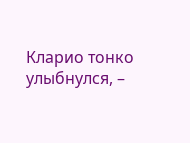Кларио тонко улыбнулся, –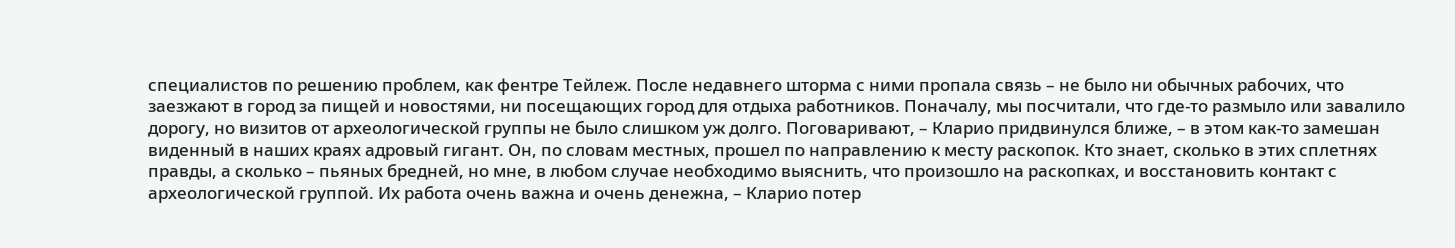специалистов по решению проблем, как фентре Тейлеж. После недавнего шторма с ними пропала связь – не было ни обычных рабочих, что заезжают в город за пищей и новостями, ни посещающих город для отдыха работников. Поначалу, мы посчитали, что где-то размыло или завалило дорогу, но визитов от археологической группы не было слишком уж долго. Поговаривают, – Кларио придвинулся ближе, – в этом как-то замешан виденный в наших краях адровый гигант. Он, по словам местных, прошел по направлению к месту раскопок. Кто знает, сколько в этих сплетнях правды, а сколько – пьяных бредней, но мне, в любом случае необходимо выяснить, что произошло на раскопках, и восстановить контакт с археологической группой. Их работа очень важна и очень денежна, – Кларио потер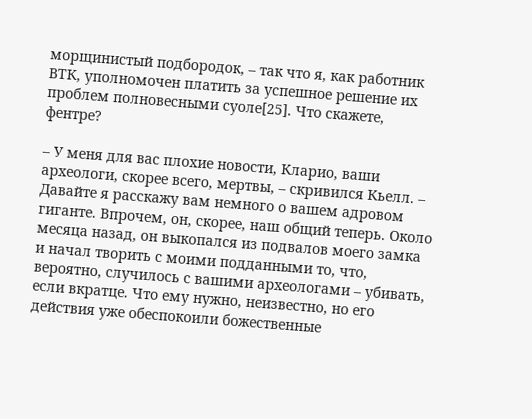морщинистый подбородок, – так что я, как работник ВТК, уполномочен платить за успешное решение их проблем полновесными суоле[25]. Что скажете, фентре?

– У меня для вас плохие новости, Кларио, ваши археологи, скорее всего, мертвы, – скривился Кьелл. – Давайте я расскажу вам немного о вашем адровом гиганте. Впрочем, он, скорее, наш общий теперь. Около месяца назад, он выкопался из подвалов моего замка и начал творить с моими подданными то, что, вероятно, случилось с вашими археологами – убивать, если вкратце. Что ему нужно, неизвестно, но его действия уже обеспокоили божественные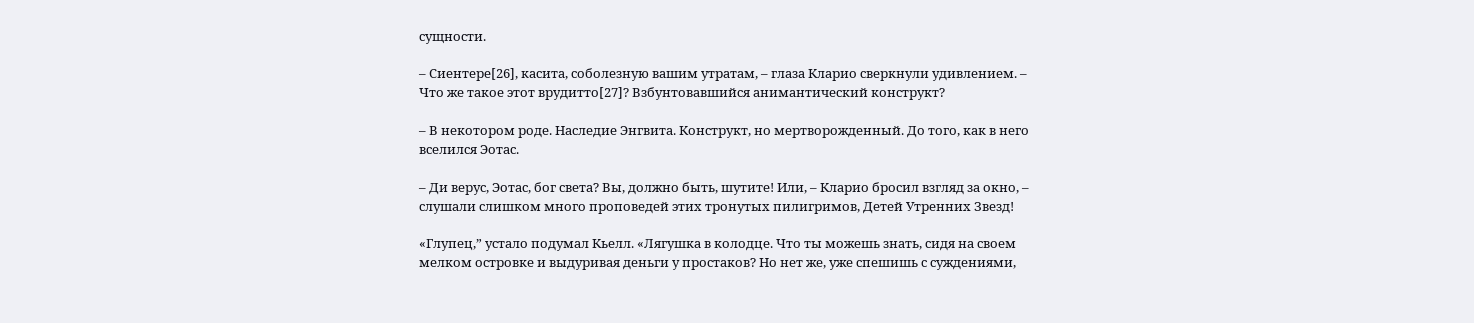сущности.

– Сиентере[26], касита, соболезную вашим утратам, – глаза Кларио сверкнули удивлением. – Что же такое этот врудитто[27]? Взбунтовавшийся анимантический конструкт?

– В некотором роде. Наследие Энгвита. Конструкт, но мертворожденный. До того, как в него вселился Эотас.

– Ди верус, Эотас, бог света? Вы, должно быть, шутите! Или, – Кларио бросил взгляд за окно, – слушали слишком много проповедей этих тронутых пилигримов, Детей Утренних Звезд!

«Глупец,” устало подумал Кьелл. «Лягушка в колодце. Что ты можешь знать, сидя на своем мелком островке и выдуривая деньги у простаков? Но нет же, уже спешишь с суждениями,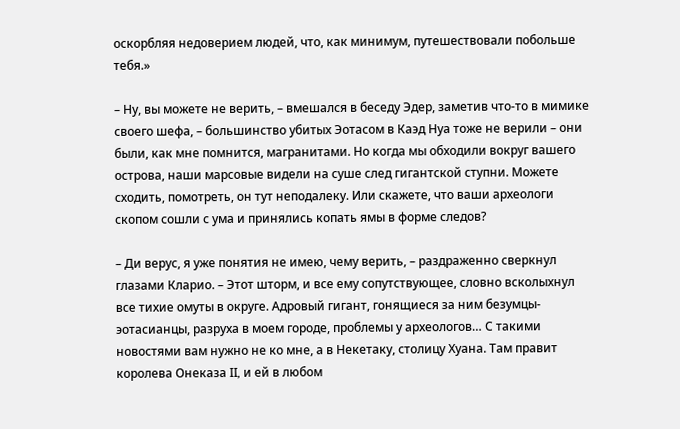оскорбляя недоверием людей, что, как минимум, путешествовали побольше тебя.»

– Ну, вы можете не верить, – вмешался в беседу Эдер, заметив что-то в мимике своего шефа, – большинство убитых Эотасом в Каэд Нуа тоже не верили – они были, как мне помнится, магранитами. Но когда мы обходили вокруг вашего острова, наши марсовые видели на суше след гигантской ступни. Можете сходить, помотреть, он тут неподалеку. Или скажете, что ваши археологи скопом сошли с ума и принялись копать ямы в форме следов?

– Ди верус, я уже понятия не имею, чему верить, – раздраженно сверкнул глазами Кларио. – Этот шторм, и все ему сопутствующее, словно всколыхнул все тихие омуты в округе. Адровый гигант, гонящиеся за ним безумцы-эотасианцы, разруха в моем городе, проблемы у археологов… С такими новостями вам нужно не ко мне, а в Некетаку, столицу Хуана. Там правит королева Онеказа II, и ей в любом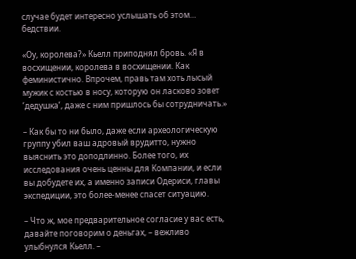случае будет интересно услышать об этом… бедствии.

«Оу, королева?» Кьелл приподнял бровь. «Я в восхищении, королева в восхищении. Как феминистично. Впрочем, правь там хоть лысый мужик с костью в носу, которую он ласково зовет ‘дедушка’, даже с ним пришлось бы сотрудничать.»

– Как бы то ни было, даже если археологическую группу убил ваш адровый врудитто, нужно выяснить это доподлинно. Более того, их исследования очень ценны для Компании, и если вы добудете их, а именно записи Одериси, главы экспедиции, это более-менее спасет ситуацию.

– Что ж, мое предварительное согласие у вас есть, давайте поговорим о деньгах, – вежливо улыбнулся Кьелл. –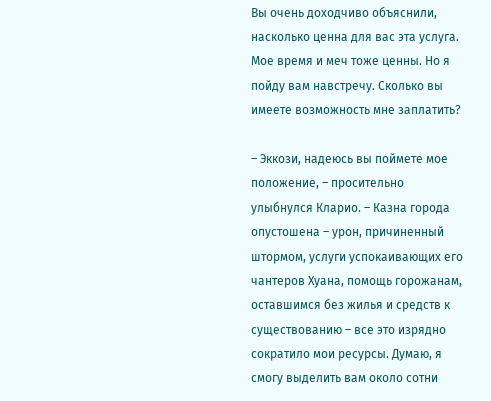Вы очень доходчиво объяснили, насколько ценна для вас эта услуга. Мое время и меч тоже ценны. Но я пойду вам навстречу. Сколько вы имеете возможность мне заплатить?

– Эккози, надеюсь вы поймете мое положение, – просительно улыбнулся Кларио. – Казна города опустошена – урон, причиненный штормом, услуги успокаивающих его чантеров Хуана, помощь горожанам, оставшимся без жилья и средств к существованию – все это изрядно сократило мои ресурсы. Думаю, я смогу выделить вам около сотни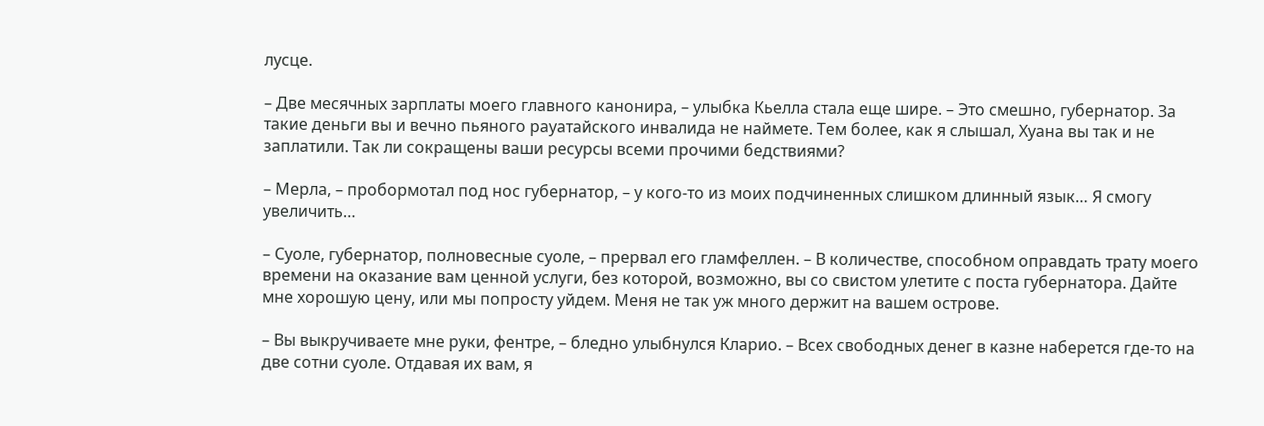лусце.

– Две месячных зарплаты моего главного канонира, – улыбка Кьелла стала еще шире. – Это смешно, губернатор. За такие деньги вы и вечно пьяного рауатайского инвалида не наймете. Тем более, как я слышал, Хуана вы так и не заплатили. Так ли сокращены ваши ресурсы всеми прочими бедствиями?

– Мерла, – пробормотал под нос губернатор, – у кого-то из моих подчиненных слишком длинный язык… Я смогу увеличить…

– Суоле, губернатор, полновесные суоле, – прервал его гламфеллен. – В количестве, способном оправдать трату моего времени на оказание вам ценной услуги, без которой, возможно, вы со свистом улетите с поста губернатора. Дайте мне хорошую цену, или мы попросту уйдем. Меня не так уж много держит на вашем острове.

– Вы выкручиваете мне руки, фентре, – бледно улыбнулся Кларио. – Всех свободных денег в казне наберется где-то на две сотни суоле. Отдавая их вам, я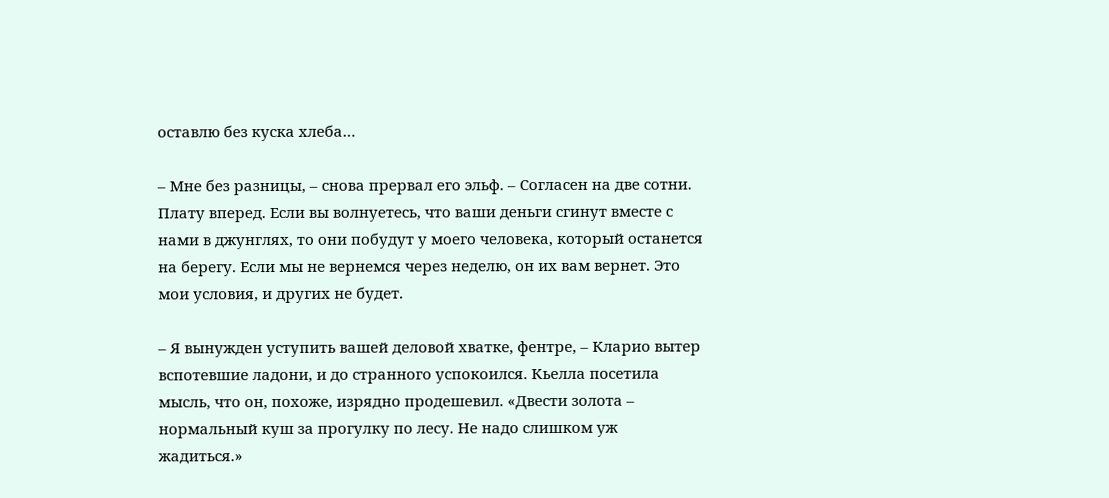оставлю без куска хлеба…

– Мне без разницы, – снова прервал его эльф. – Согласен на две сотни. Плату вперед. Если вы волнуетесь, что ваши деньги сгинут вместе с нами в джунглях, то они побудут у моего человека, который останется на берегу. Если мы не вернемся через неделю, он их вам вернет. Это мои условия, и других не будет.

– Я вынужден уступить вашей деловой хватке, фентре, – Кларио вытер вспотевшие ладони, и до странного успокоился. Кьелла посетила мысль, что он, похоже, изрядно продешевил. «Двести золота – нормальный куш за прогулку по лесу. Не надо слишком уж жадиться.»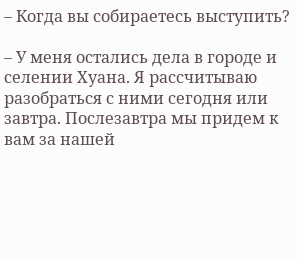– Когда вы собираетесь выступить?

– У меня остались дела в городе и селении Хуана. Я рассчитываю разобраться с ними сегодня или завтра. Послезавтра мы придем к вам за нашей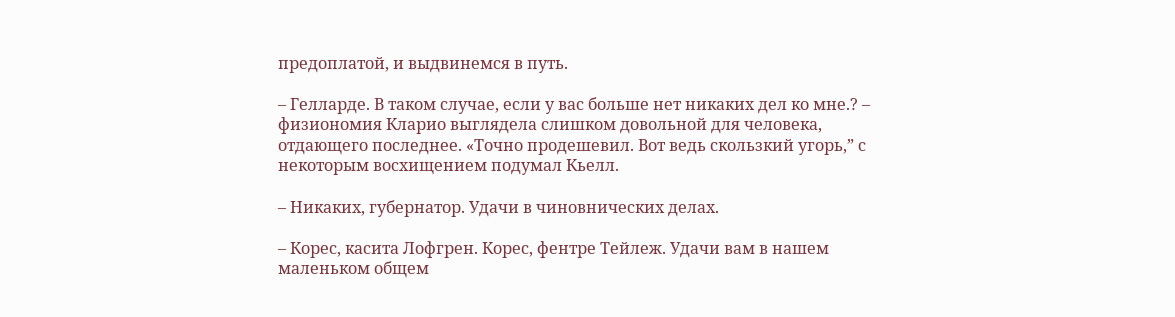предоплатой, и выдвинемся в путь.

– Гелларде. В таком случае, если у вас больше нет никаких дел ко мне.? – физиономия Кларио выглядела слишком довольной для человека, отдающего последнее. «Точно продешевил. Вот ведь скользкий угорь,” с некоторым восхищением подумал Кьелл.

– Никаких, губернатор. Удачи в чиновнических делах.

– Корес, касита Лофгрен. Корес, фентре Тейлеж. Удачи вам в нашем маленьком общем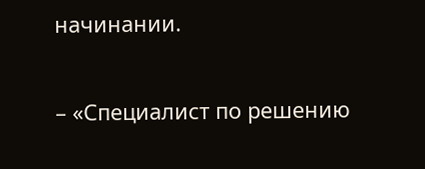начинании.

– «Специалист по решению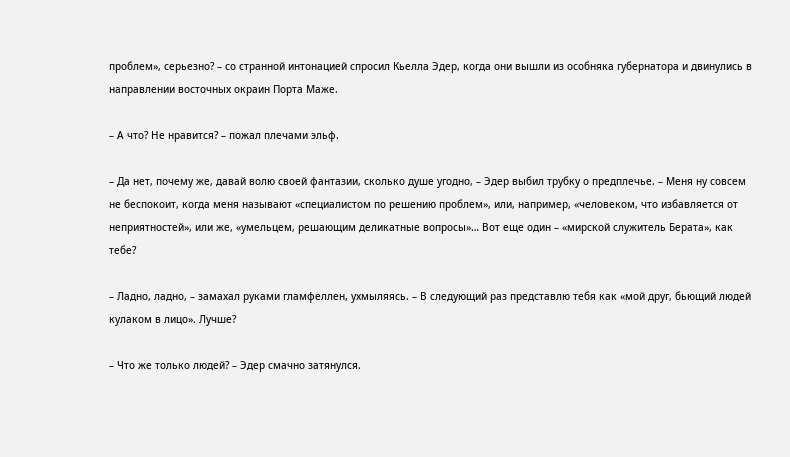проблем», серьезно? – со странной интонацией спросил Кьелла Эдер, когда они вышли из особняка губернатора и двинулись в направлении восточных окраин Порта Маже.

– А что? Не нравится? – пожал плечами эльф.

– Да нет, почему же, давай волю своей фантазии, сколько душе угодно, – Эдер выбил трубку о предплечье. – Меня ну совсем не беспокоит, когда меня называют «специалистом по решению проблем», или, например, «человеком, что избавляется от неприятностей», или же, «умельцем, решающим деликатные вопросы»… Вот еще один – «мирской служитель Берата», как тебе?

– Ладно, ладно, – замахал руками гламфеллен, ухмыляясь. – В следующий раз представлю тебя как «мой друг, бьющий людей кулаком в лицо». Лучше?

– Что же только людей? – Эдер смачно затянулся.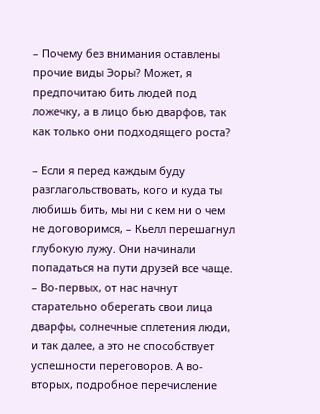– Почему без внимания оставлены прочие виды Эоры? Может, я предпочитаю бить людей под ложечку, а в лицо бью дварфов, так как только они подходящего роста?

– Если я перед каждым буду разглагольствовать, кого и куда ты любишь бить, мы ни с кем ни о чем не договоримся, – Кьелл перешагнул глубокую лужу. Они начинали попадаться на пути друзей все чаще. – Во-первых, от нас начнут старательно оберегать свои лица дварфы, солнечные сплетения люди, и так далее, а это не способствует успешности переговоров. А во-вторых, подробное перечисление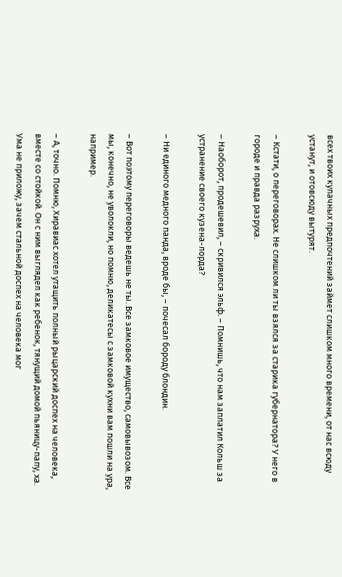всех твоих кулачных предпочтений займет слишком много времени, от нас всюду устанут, и отовсюду вытурят.

– Кстати, о переговорах. Не слишком ли ты взялся за старика губернатора? У него в городе и правда разруха.

– Наоборот, продешевил, – скривился эльф. – Помнишь, что нам заплатил Кольш за устранение своего кузена-лорда?

– Ни единого медного панда, вроде бы, – почесал бороду блондин.

– Вот поэтому переговоры ведешь не ты. Все замковое имущество, самовывозом. Все мы, конечно, не уволокли, но помню, деликатесы с замковой кухни вам пошли на ура, например.

– А, точно. Помню, Хиравиас хотел утащить полный рыцарский доспех на человека, вместе со стойкой. Он с ним выглядел как ребенок, тянущий домой пьяницу-папу, ха. Ума не приложу, зачем стальной доспех на человека мог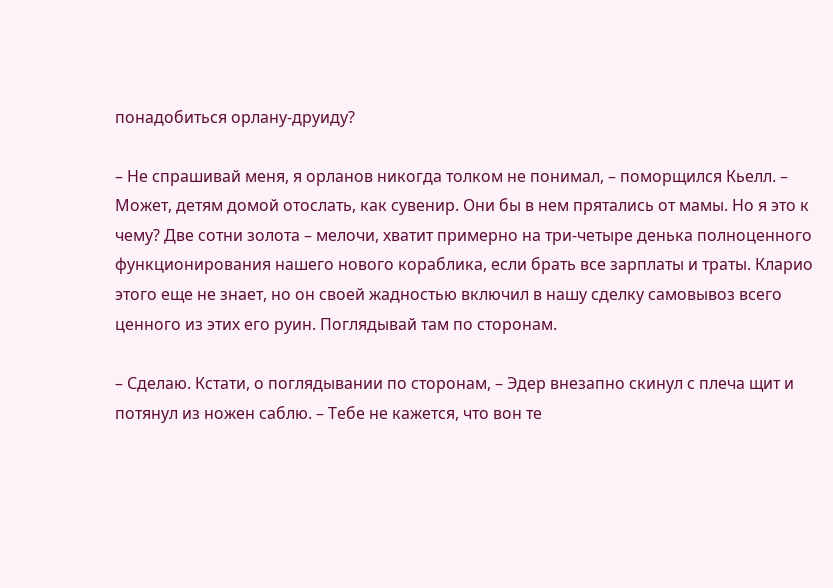понадобиться орлану-друиду?

– Не спрашивай меня, я орланов никогда толком не понимал, – поморщился Кьелл. – Может, детям домой отослать, как сувенир. Они бы в нем прятались от мамы. Но я это к чему? Две сотни золота – мелочи, хватит примерно на три-четыре денька полноценного функционирования нашего нового кораблика, если брать все зарплаты и траты. Кларио этого еще не знает, но он своей жадностью включил в нашу сделку самовывоз всего ценного из этих его руин. Поглядывай там по сторонам.

– Сделаю. Кстати, о поглядывании по сторонам, – Эдер внезапно скинул с плеча щит и потянул из ножен саблю. – Тебе не кажется, что вон те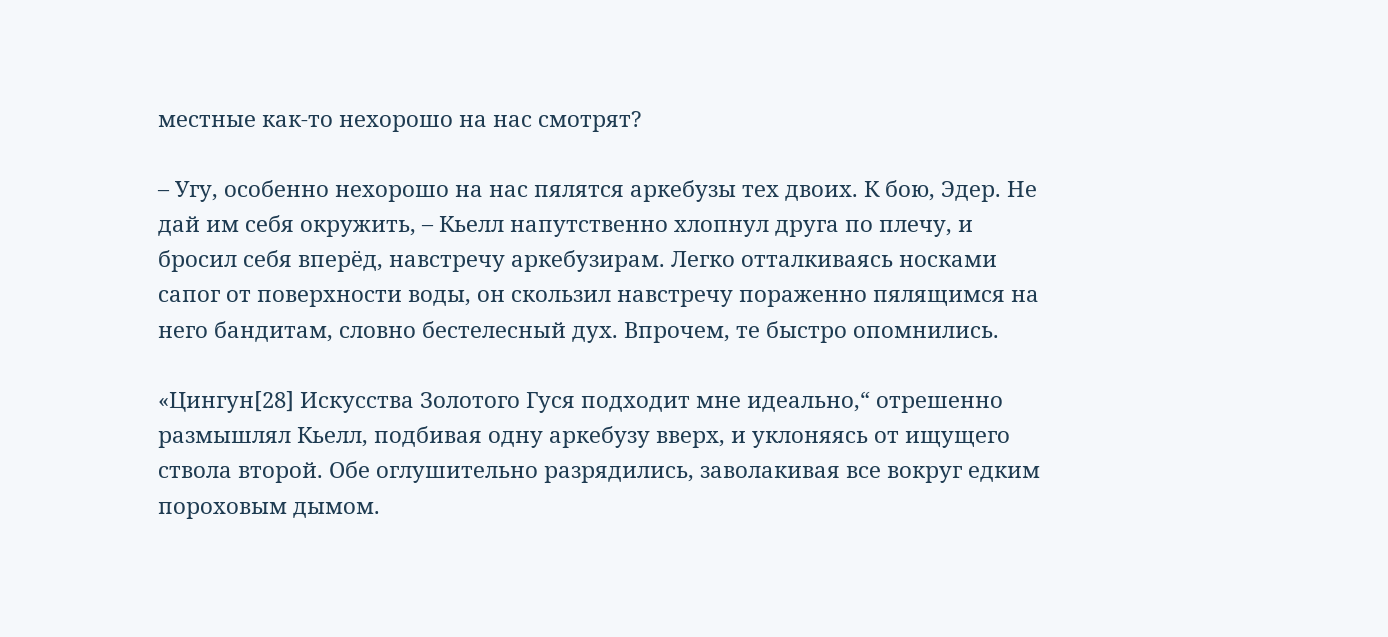местные как-то нехорошо на нас смотрят?

– Угу, особенно нехорошо на нас пялятся аркебузы тех двоих. К бою, Эдер. Не дай им себя окружить, – Кьелл напутственно хлопнул друга по плечу, и бросил себя вперёд, навстречу аркебузирам. Легко отталкиваясь носками сапог от поверхности воды, он скользил навстречу пораженно пялящимся на него бандитам, словно бестелесный дух. Впрочем, те быстро опомнились.

«Цингун[28] Искусства Золотого Гуся подходит мне идеально,“ отрешенно размышлял Кьелл, подбивая одну аркебузу вверх, и уклоняясь от ищущего ствола второй. Обе оглушительно разрядились, заволакивая все вокруг едким пороховым дымом.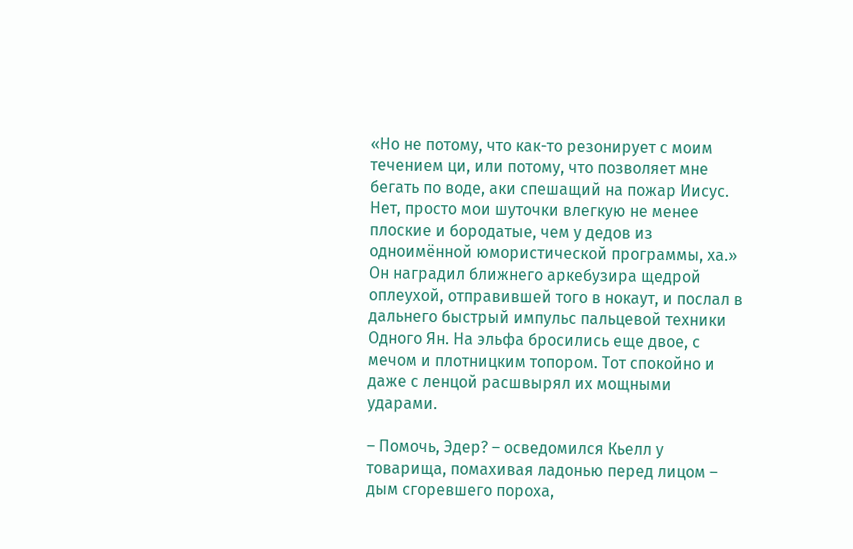«Но не потому, что как-то резонирует с моим течением ци, или потому, что позволяет мне бегать по воде, аки спешащий на пожар Иисус. Нет, просто мои шуточки влегкую не менее плоские и бородатые, чем у дедов из одноимённой юмористической программы, ха.» Он наградил ближнего аркебузира щедрой оплеухой, отправившей того в нокаут, и послал в дальнего быстрый импульс пальцевой техники Одного Ян. На эльфа бросились еще двое, с мечом и плотницким топором. Тот спокойно и даже с ленцой расшвырял их мощными ударами.

– Помочь, Эдер? – осведомился Кьелл у товарища, помахивая ладонью перед лицом – дым сгоревшего пороха,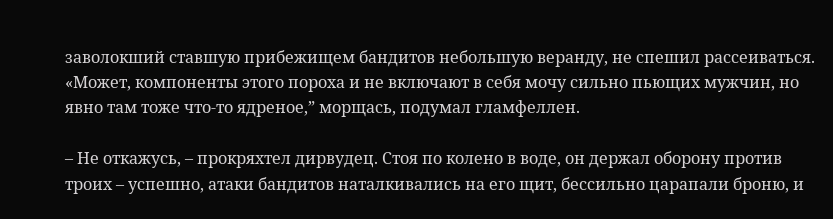заволокший ставшую прибежищем бандитов небольшую веранду, не спешил рассеиваться. «Может, компоненты этого пороха и не включают в себя мочу сильно пьющих мужчин, но явно там тоже что-то ядреное,” морщась, подумал гламфеллен.

– Не откажусь, – прокряхтел дирвудец. Стоя по колено в воде, он держал оборону против троих – успешно, атаки бандитов наталкивались на его щит, бессильно царапали броню, и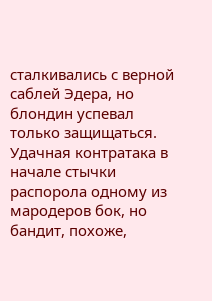сталкивались с верной саблей Эдера, но блондин успевал только защищаться. Удачная контратака в начале стычки распорола одному из мародеров бок, но бандит, похоже,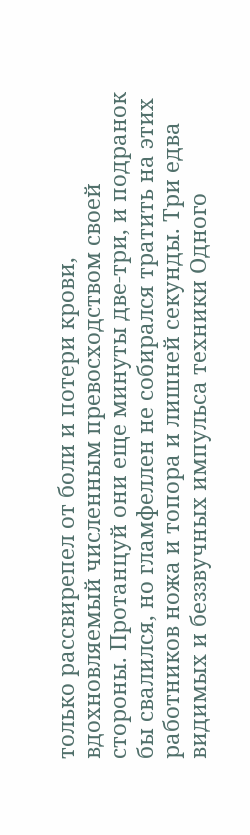только рассвирепел от боли и потери крови, вдохновляемый численным превосходством своей стороны. Протанцуй они еще минуты две-три, и подранок бы свалился, но гламфеллен не собирался тратить на этих работников ножа и топора и лишней секунды. Три едва видимых и беззвучных импульса техники Одного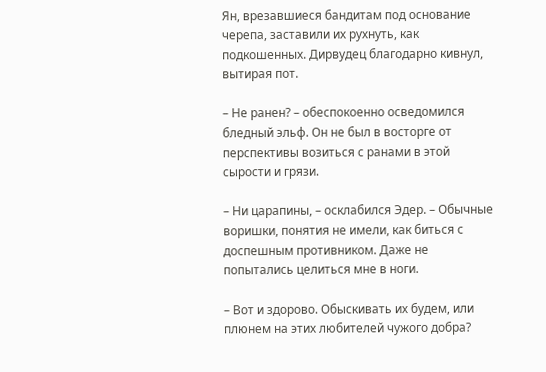Ян, врезавшиеся бандитам под основание черепа, заставили их рухнуть, как подкошенных. Дирвудец благодарно кивнул, вытирая пот.

– Не ранен? – обеспокоенно осведомился бледный эльф. Он не был в восторге от перспективы возиться с ранами в этой сырости и грязи.

– Ни царапины, – осклабился Эдер. – Обычные воришки, понятия не имели, как биться с доспешным противником. Даже не попытались целиться мне в ноги.

– Вот и здорово. Обыскивать их будем, или плюнем на этих любителей чужого добра?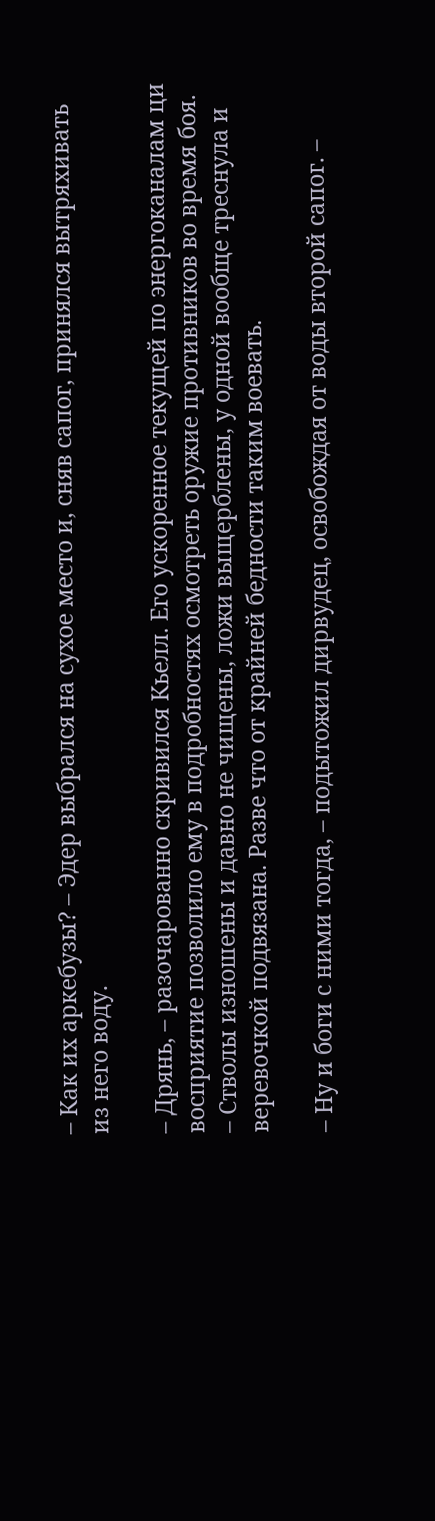– Как их аркебузы? – Эдер выбрался на сухое место и, сняв сапог, принялся вытряхивать из него воду.

– Дрянь, – разочарованно скривился Кьелл. Его ускоренное текущей по энергоканалам ци восприятие позволило ему в подробностях осмотреть оружие противников во время боя. – Стволы изношены и давно не чищены, ложи выщерблены, у одной вообще треснула и веревочкой подвязана. Разве что от крайней бедности таким воевать.

– Ну и боги с ними тогда, – подытожил дирвудец, освобождая от воды второй сапог. –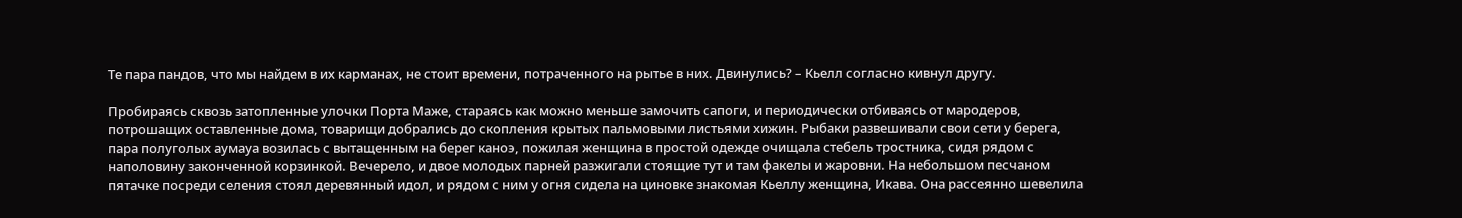Те пара пандов, что мы найдем в их карманах, не стоит времени, потраченного на рытье в них. Двинулись? – Кьелл согласно кивнул другу.

Пробираясь сквозь затопленные улочки Порта Маже, стараясь как можно меньше замочить сапоги, и периодически отбиваясь от мародеров, потрошащих оставленные дома, товарищи добрались до скопления крытых пальмовыми листьями хижин. Рыбаки развешивали свои сети у берега, пара полуголых аумауа возилась с вытащенным на берег каноэ, пожилая женщина в простой одежде очищала стебель тростника, сидя рядом с наполовину законченной корзинкой. Вечерело, и двое молодых парней разжигали стоящие тут и там факелы и жаровни. На небольшом песчаном пятачке посреди селения стоял деревянный идол, и рядом с ним у огня сидела на циновке знакомая Кьеллу женщина, Икава. Она рассеянно шевелила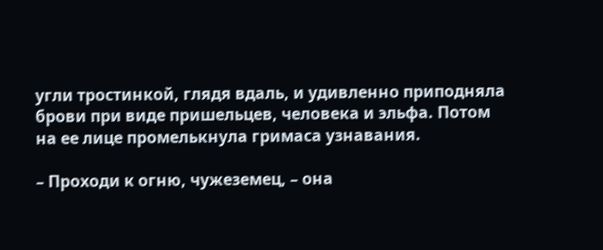угли тростинкой, глядя вдаль, и удивленно приподняла брови при виде пришельцев, человека и эльфа. Потом на ее лице промелькнула гримаса узнавания.

– Проходи к огню, чужеземец, – она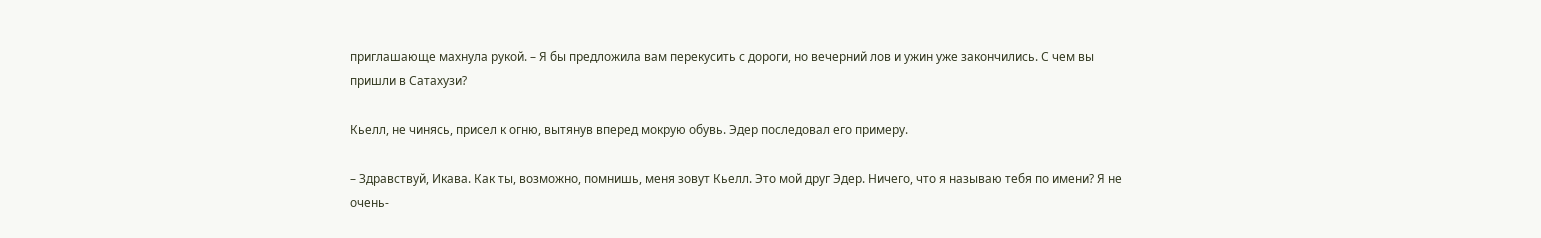приглашающе махнула рукой. – Я бы предложила вам перекусить с дороги, но вечерний лов и ужин уже закончились. С чем вы пришли в Сатахузи?

Кьелл, не чинясь, присел к огню, вытянув вперед мокрую обувь. Эдер последовал его примеру.

– Здравствуй, Икава. Как ты, возможно, помнишь, меня зовут Кьелл. Это мой друг Эдер. Ничего, что я называю тебя по имени? Я не очень-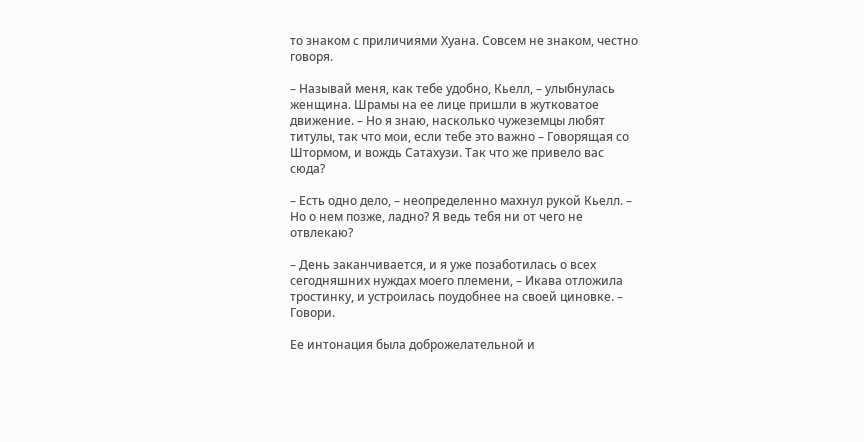то знаком с приличиями Хуана. Совсем не знаком, честно говоря.

– Называй меня, как тебе удобно, Кьелл, – улыбнулась женщина. Шрамы на ее лице пришли в жутковатое движение. – Но я знаю, насколько чужеземцы любят титулы, так что мои, если тебе это важно – Говорящая со Штормом, и вождь Сатахузи. Так что же привело вас сюда?

– Есть одно дело, – неопределенно махнул рукой Кьелл. – Но о нем позже, ладно? Я ведь тебя ни от чего не отвлекаю?

– День заканчивается, и я уже позаботилась о всех сегодняшних нуждах моего племени, – Икава отложила тростинку, и устроилась поудобнее на своей циновке. – Говори.

Ее интонация была доброжелательной и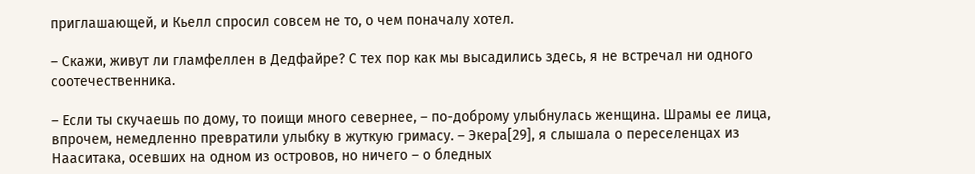приглашающей, и Кьелл спросил совсем не то, о чем поначалу хотел.

– Скажи, живут ли гламфеллен в Дедфайре? С тех пор как мы высадились здесь, я не встречал ни одного соотечественника.

– Если ты скучаешь по дому, то поищи много севернее, – по-доброму улыбнулась женщина. Шрамы ее лица, впрочем, немедленно превратили улыбку в жуткую гримасу. – Экера[29], я слышала о переселенцах из Нааситака, осевших на одном из островов, но ничего – о бледных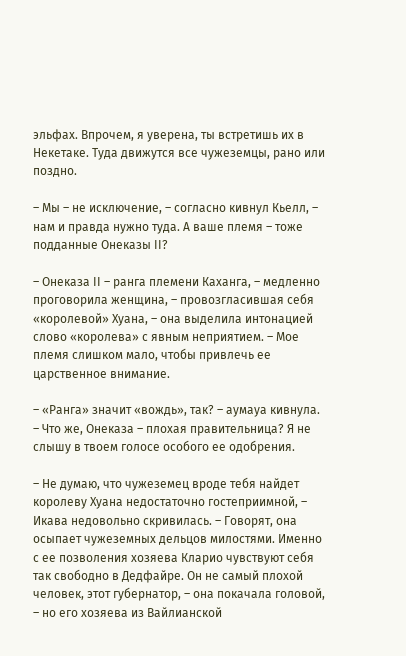эльфах. Впрочем, я уверена, ты встретишь их в Некетаке. Туда движутся все чужеземцы, рано или поздно.

– Мы – не исключение, – согласно кивнул Кьелл, – нам и правда нужно туда. А ваше племя – тоже подданные Онеказы II?

– Онеказа II – ранга племени Каханга, – медленно проговорила женщина, – провозгласившая себя «королевой» Хуана, – она выделила интонацией слово «королева» с явным неприятием. – Мое племя слишком мало, чтобы привлечь ее царственное внимание.

– «Ранга» значит «вождь», так? – аумауа кивнула. – Что же, Онеказа – плохая правительница? Я не слышу в твоем голосе особого ее одобрения.

– Не думаю, что чужеземец вроде тебя найдет королеву Хуана недостаточно гостеприимной, – Икава недовольно скривилась. – Говорят, она осыпает чужеземных дельцов милостями. Именно с ее позволения хозяева Кларио чувствуют себя так свободно в Дедфайре. Он не самый плохой человек, этот губернатор, – она покачала головой, – но его хозяева из Вайлианской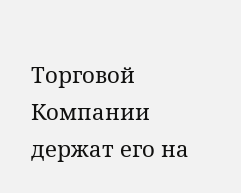Торговой Компании держат его на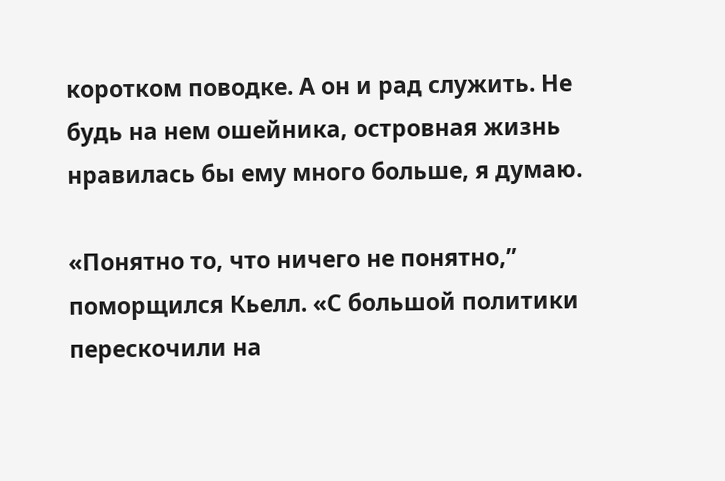коротком поводке. А он и рад служить. Не будь на нем ошейника, островная жизнь нравилась бы ему много больше, я думаю.

«Понятно то, что ничего не понятно,” поморщился Кьелл. «С большой политики перескочили на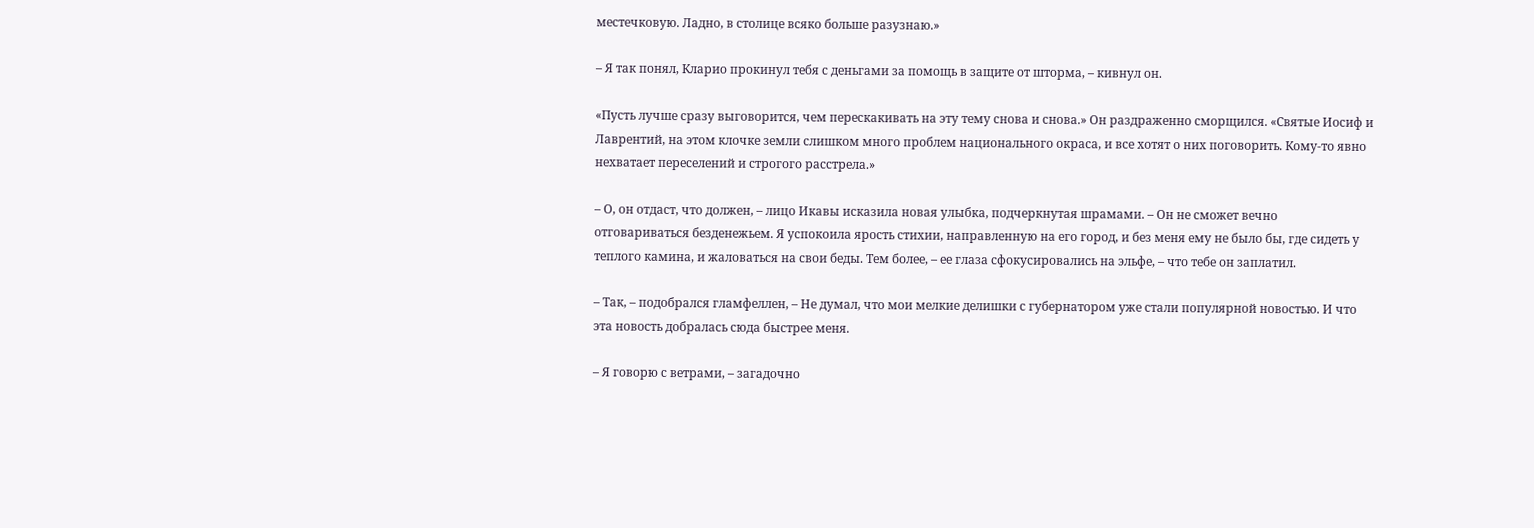местечковую. Ладно, в столице всяко больше разузнаю.»

– Я так понял, Кларио прокинул тебя с деньгами за помощь в защите от шторма, – кивнул он.

«Пусть лучше сразу выговорится, чем перескакивать на эту тему снова и снова.» Он раздраженно сморщился. «Святые Иосиф и Лаврентий, на этом клочке земли слишком много проблем национального окраса, и все хотят о них поговорить. Кому-то явно нехватает переселений и строгого расстрела.»

– О, он отдаст, что должен, – лицо Икавы исказила новая улыбка, подчеркнутая шрамами. – Он не сможет вечно отговариваться безденежьем. Я успокоила ярость стихии, направленную на его город, и без меня ему не было бы, где сидеть у теплого камина, и жаловаться на свои беды. Тем более, – ее глаза сфокусировались на эльфе, – что тебе он заплатил.

– Так, – подобрался гламфеллен, – Не думал, что мои мелкие делишки с губернатором уже стали популярной новостью. И что эта новость добралась сюда быстрее меня.

– Я говорю с ветрами, – загадочно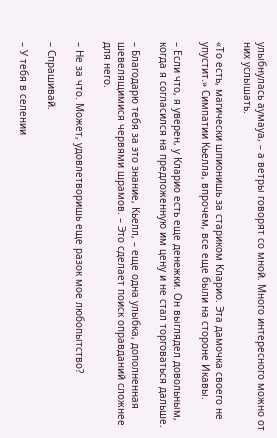улыбнулась аумауа, – а ветры говорят со мной. Много интересного можно от них услышать.

«То есть, магически шпионишь за стариком Кларио. Эта дамочка своего не упустит.» Симпатии Кьелла, впрочем, все еще были на стороне Икавы.

– Если что, я уверен, у Кларио есть еще денежки. Он выглядел довольным, когда я согласился на предложенную им цену и не стал торговаться дальше.

– Благодарю тебя за это знание, Кьелл, – еще одна улыбка, дополненная шевелящимися червями шрамов. – Это сделает поиск оправданий сложнее для него.

– Не за что. Может, удовлетворишь еще разок мое любопытство?

– Спрашивай.

– У тебя в селении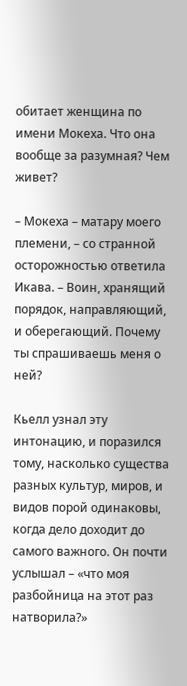обитает женщина по имени Мокеха. Что она вообще за разумная? Чем живет?

– Мокеха – матару моего племени, – со странной осторожностью ответила Икава. – Воин, хранящий порядок, направляющий, и оберегающий. Почему ты спрашиваешь меня о ней?

Кьелл узнал эту интонацию, и поразился тому, насколько существа разных культур, миров, и видов порой одинаковы, когда дело доходит до самого важного. Он почти услышал – «что моя разбойница на этот раз натворила?»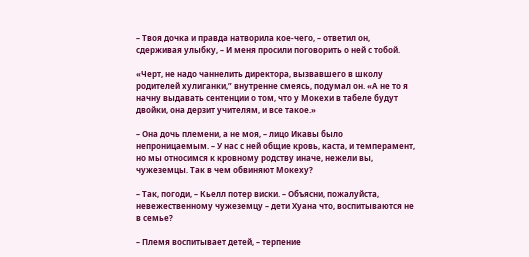– Твоя дочка и правда натворила кое-чего, – ответил он, сдерживая улыбку, – И меня просили поговорить о ней с тобой.

«Черт, не надо чаннелить директора, вызвавшего в школу родителей хулиганки,” внутренне смеясь, подумал он. «А не то я начну выдавать сентенции о том, что у Мокехи в табеле будут двойки, она дерзит учителям, и все такое.»

– Она дочь племени, а не моя, – лицо Икавы было непроницаемым. – У нас с ней общие кровь, каста, и темперамент, но мы относимся к кровному родству иначе, нежели вы, чужеземцы. Так в чем обвиняют Мокеху?

– Так, погоди, – Кьелл потер виски. – Объясни, пожалуйста, невежественному чужеземцу – дети Хуана что, воспитываются не в семье?

– Племя воспитывает детей, – терпение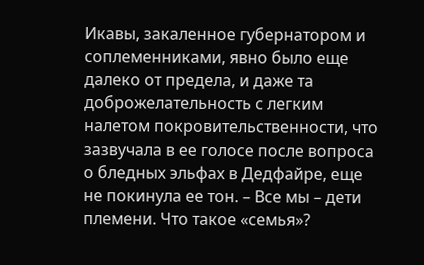Икавы, закаленное губернатором и соплеменниками, явно было еще далеко от предела, и даже та доброжелательность с легким налетом покровительственности, что зазвучала в ее голосе после вопроса о бледных эльфах в Дедфайре, еще не покинула ее тон. – Все мы – дети племени. Что такое «семья»?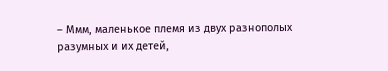– Ммм, маленькое племя из двух разнополых разумных и их детей,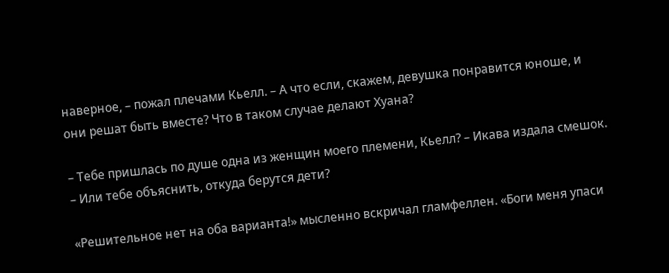наверное, – пожал плечами Кьелл. – А что если, скажем, девушка понравится юноше, и они решат быть вместе? Что в таком случае делают Хуана?

– Тебе пришлась по душе одна из женщин моего племени, Кьелл? – Икава издала смешок. – Или тебе объяснить, откуда берутся дети?

«Решительное нет на оба варианта!» мысленно вскричал гламфеллен. «Боги меня упаси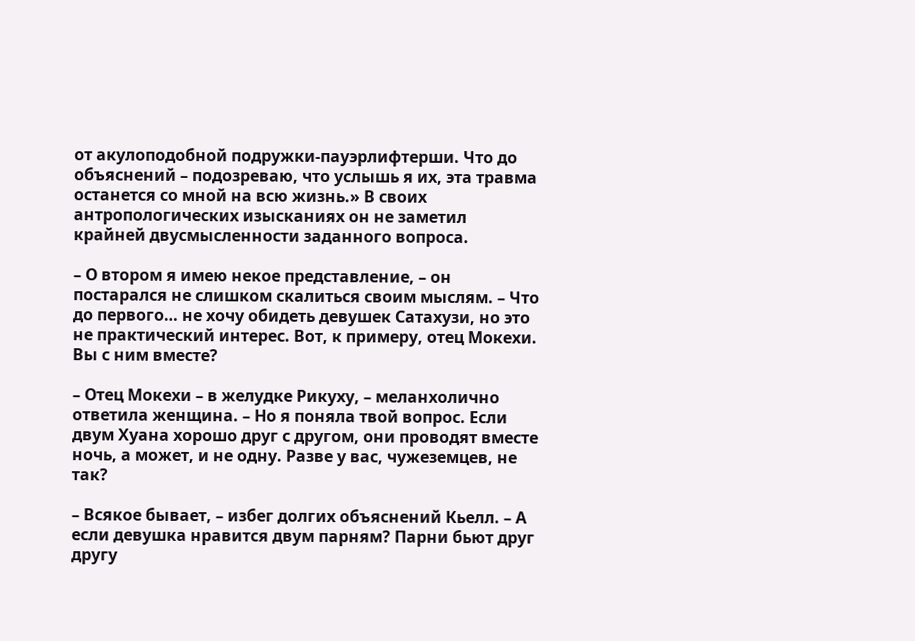от акулоподобной подружки-пауэрлифтерши. Что до объяснений – подозреваю, что услышь я их, эта травма останется со мной на всю жизнь.» В своих антропологических изысканиях он не заметил крайней двусмысленности заданного вопроса.

– О втором я имею некое представление, – он постарался не слишком скалиться своим мыслям. – Что до первого… не хочу обидеть девушек Сатахузи, но это не практический интерес. Вот, к примеру, отец Мокехи. Вы с ним вместе?

– Отец Мокехи – в желудке Рикуху, – меланхолично ответила женщина. – Но я поняла твой вопрос. Если двум Хуана хорошо друг с другом, они проводят вместе ночь, а может, и не одну. Разве у вас, чужеземцев, не так?

– Всякое бывает, – избег долгих объяснений Кьелл. – А если девушка нравится двум парням? Парни бьют друг другу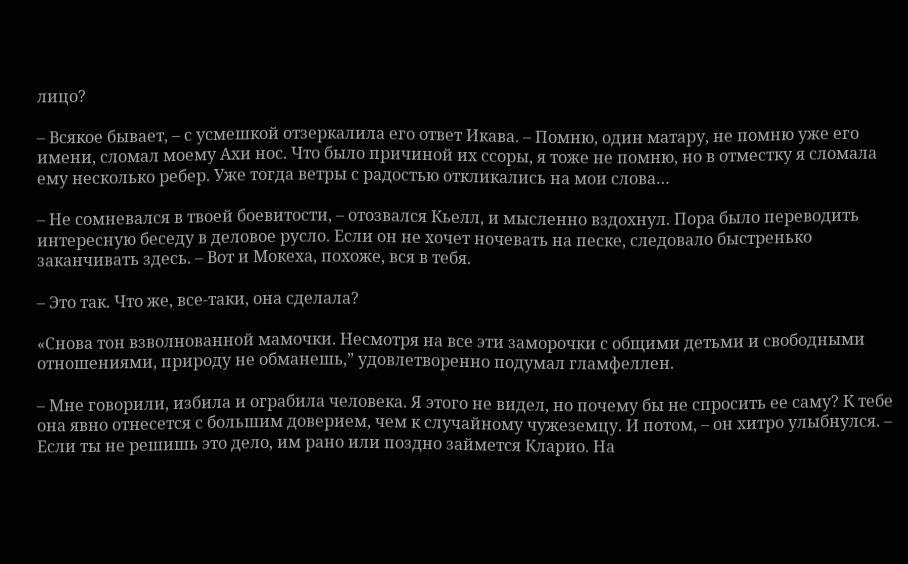лицо?

– Всякое бывает, – с усмешкой отзеркалила его ответ Икава. – Помню, один матару, не помню уже его имени, сломал моему Ахи нос. Что было причиной их ссоры, я тоже не помню, но в отместку я сломала ему несколько ребер. Уже тогда ветры с радостью откликались на мои слова…

– Не сомневался в твоей боевитости, – отозвался Кьелл, и мысленно вздохнул. Пора было переводить интересную беседу в деловое русло. Если он не хочет ночевать на песке, следовало быстренько заканчивать здесь. – Вот и Мокеха, похоже, вся в тебя.

– Это так. Что же, все-таки, она сделала?

«Снова тон взволнованной мамочки. Несмотря на все эти заморочки с общими детьми и свободными отношениями, природу не обманешь,” удовлетворенно подумал гламфеллен.

– Мне говорили, избила и ограбила человека. Я этого не видел, но почему бы не спросить ее саму? К тебе она явно отнесется с большим доверием, чем к случайному чужеземцу. И потом, – он хитро улыбнулся. – Если ты не решишь это дело, им рано или поздно займется Кларио. На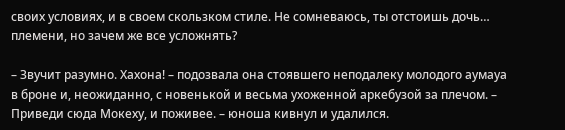своих условиях, и в своем скользком стиле. Не сомневаюсь, ты отстоишь дочь… племени, но зачем же все усложнять?

– Звучит разумно. Хахона! – подозвала она стоявшего неподалеку молодого аумауа в броне и, неожиданно, с новенькой и весьма ухоженной аркебузой за плечом. – Приведи сюда Мокеху, и поживее. – юноша кивнул и удалился.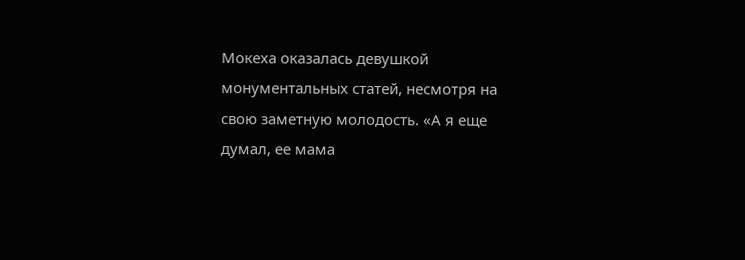Мокеха оказалась девушкой монументальных статей, несмотря на свою заметную молодость. «А я еще думал, ее мама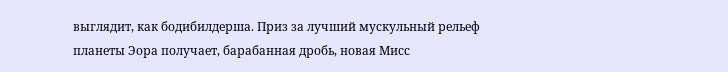выглядит, как бодибилдерша. Приз за лучший мускульный рельеф планеты Эора получает, барабанная дробь, новая Мисс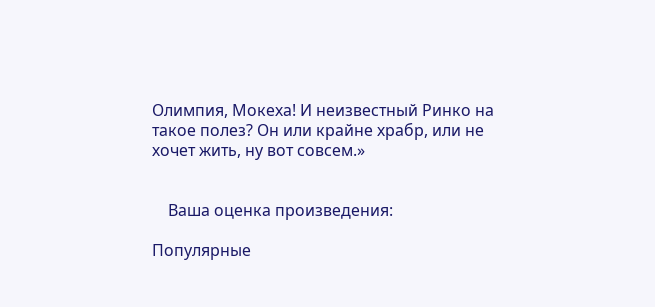Олимпия, Мокеха! И неизвестный Ринко на такое полез? Он или крайне храбр, или не хочет жить, ну вот совсем.»


    Ваша оценка произведения:

Популярные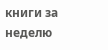книги за неделю